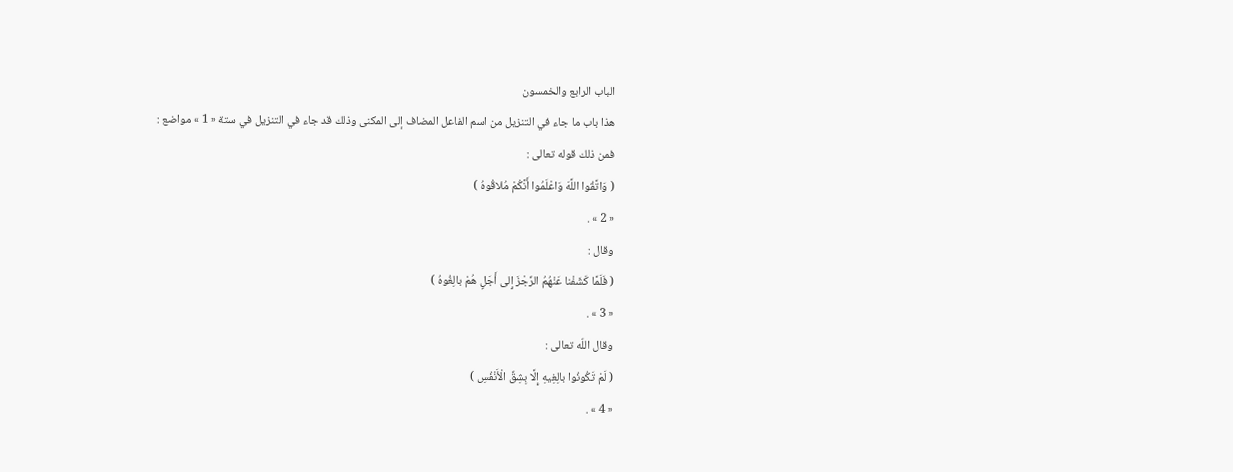الباب الرابع والخمسون
هذا باب ما جاء في التنزيل من اسم الفاعل المضاف إلى المكنى وذلك قد جاء في التنزيل في ستة « 1 » مواضع :
فمن ذلك قوله تعالى :
( وَاتَّقُوا اللَّهَ وَاعْلَمُوا أَنَّكُمْ مُلاقُوهُ )
« 2 » .
وقال :
( فَلَمَّا كَشَفْنا عَنْهُمُ الرِّجْزَ إِلى أَجَلٍ هُمْ بالِغُوهُ )
« 3 » .
وقال اللّه تعالى :
( لَمْ تَكُونُوا بالِغِيهِ إِلَّا بِشِقِّ الْأَنْفُسِ )
« 4 » .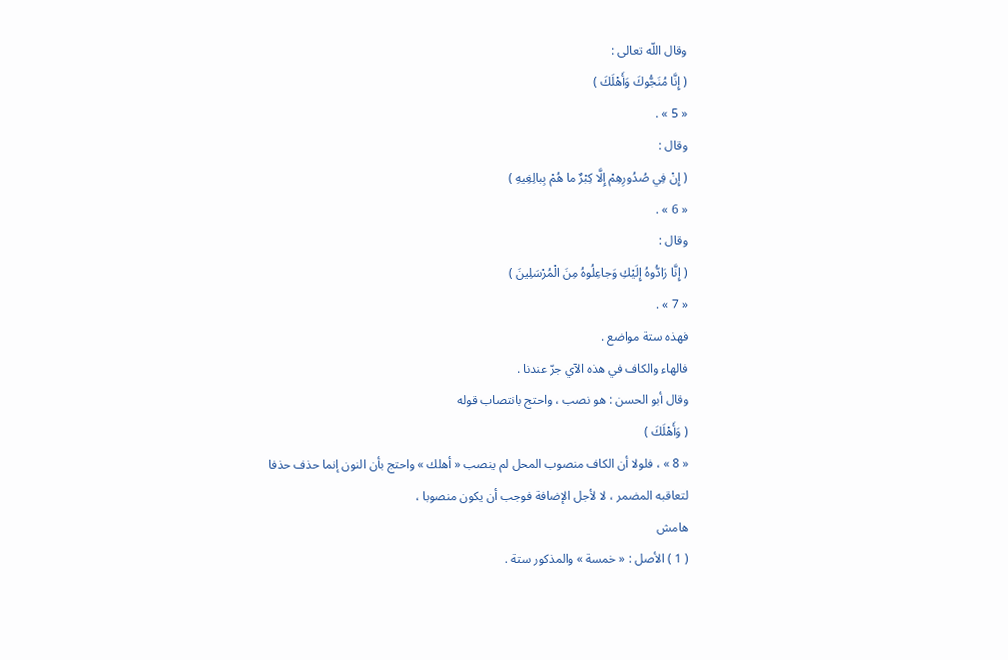وقال اللّه تعالى :
( إِنَّا مُنَجُّوكَ وَأَهْلَكَ )
« 5 » .
وقال :
( إِنْ فِي صُدُورِهِمْ إِلَّا كِبْرٌ ما هُمْ بِبالِغِيهِ )
« 6 » .
وقال :
( إِنَّا رَادُّوهُ إِلَيْكِ وَجاعِلُوهُ مِنَ الْمُرْسَلِينَ )
« 7 » .
فهذه ستة مواضع .
فالهاء والكاف في هذه الآي جرّ عندنا .
وقال أبو الحسن : هو نصب ، واحتج بانتصاب قوله
( وَأَهْلَكَ )
« 8 » ، فلولا أن الكاف منصوب المحل لم ينصب « أهلك » واحتج بأن النون إنما حذف حذفا لتعاقبه المضمر ، لا لأجل الإضافة فوجب أن يكون منصوبا ،
هامش
( 1 ) الأصل : « خمسة » والمذكور ستة .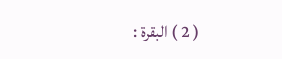( 2 ) البقرة :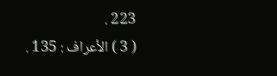223 .
( 3 ) الأعراف : 135 .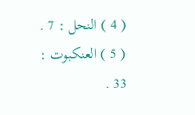( 4 ) النحل : 7 .
( 5 ) العنكبوت : 33 .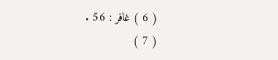( 6 ) غافر : 56 .
( 7 )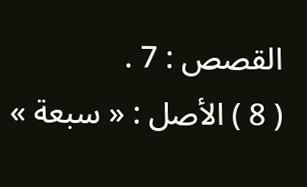القصص : 7 .
( 8 ) الأصل : « سبعة »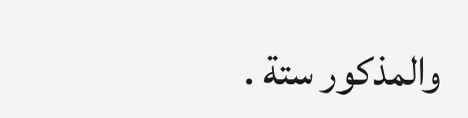والمذكور ستة .